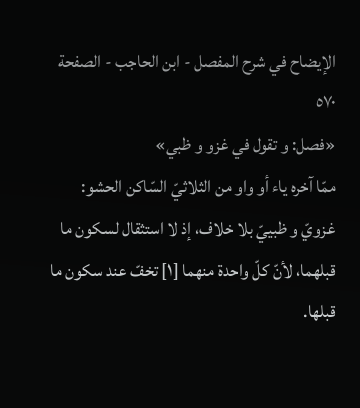الإيضاح في شرح المفصل - ابن الحاجب - الصفحة ٥٧٠
«فصل: و تقول في غزو و ظبي»
ممّا آخره ياء أو واو من الثلاثيّ السّاكن الحشو: غزويّ و ظبييّ بلا خلاف، إذ لا استثقال لسكون ما قبلهما، لأنّ كلّ واحدة منهما [١] تخفّ عند سكون ما قبلها.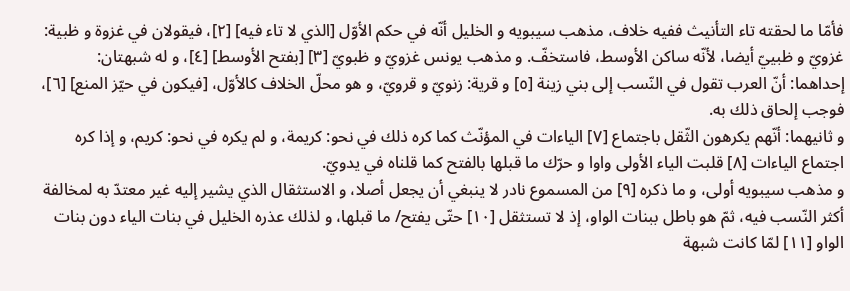فأمّا ما لحقته تاء التأنيث ففيه خلاف، مذهب سيبويه و الخليل أنّه في حكم الأوّل [الذي لا تاء فيه] [٢]، فيقولان في غزوة و ظبية: غزويّ و ظبييّ أيضا، لأنّه ساكن الأوسط، فاستخفّ. و مذهب يونس غزويّ و ظبويّ [٣] [بفتح الأوسط] [٤]، و له شبهتان:
إحداهما: أنّ العرب تقول في النّسب إلى بني زينة [٥] و قرية: زنويّ و قرويّ، و هو محلّ الخلاف كالأوّل، [فيكون في حيّز المنع] [٦]، فوجب إلحاق ذلك به.
و ثانيهما: أنّهم يكرهون الثّقل باجتماع [٧] الياءات في المؤنّث كما كره ذلك في نحو: كريمة، و لم يكره في نحو: كريم، و إذا كره اجتماع الياءات [٨] قلبت الياء الأولى واوا و حرّك ما قبلها بالفتح كما قلناه في يدويّ.
و مذهب سيبويه أولى، و ما ذكره [٩] من المسموع نادر لا ينبغي أن يجعل أصلا، و الاستثقال الذي يشير إليه غير معتدّ به لمخالفة أكثر النّسب فيه، ثمّ هو باطل ببنات الواو، إذ لا تستثقل [١٠] حتّى يفتح/ ما قبلها، و لذلك عذره الخليل في بنات الياء دون بنات الواو [١١] لمّا كانت شبهة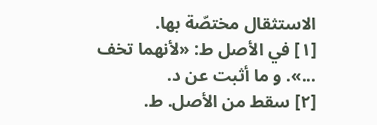الاستثقال مختصّة بها.
[١] في الأصل ط: «لأنهما تخف ...». و ما أثبت عن د.
[٢] سقط من الأصل. ط.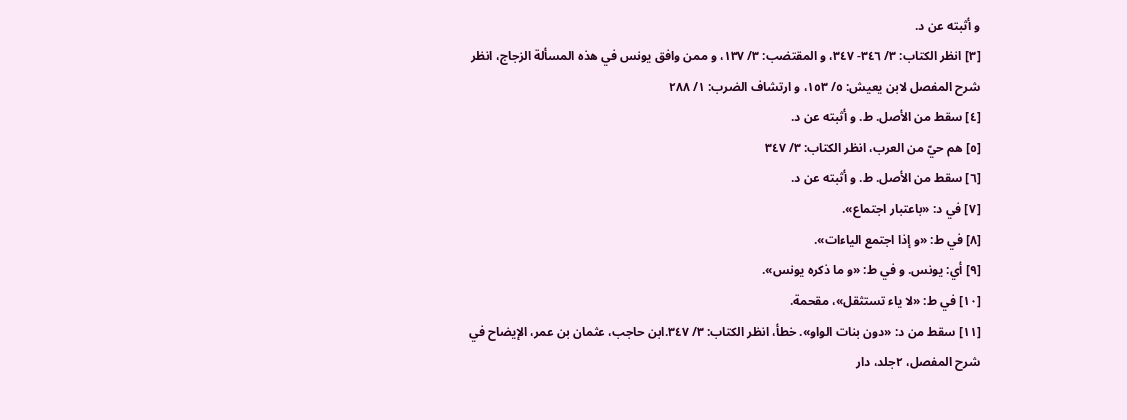و أثبته عن د.
[٣] انظر الكتاب: ٣/ ٣٤٦- ٣٤٧، و المقتضب: ٣/ ١٣٧، و ممن وافق يونس في هذه المسألة الزجاج، انظر شرح المفصل لابن يعيش: ٥/ ١٥٣، و ارتشاف الضرب: ١/ ٢٨٨
[٤] سقط من الأصل. ط. و أثبته عن د.
[٥] هم حيّ من العرب، انظر الكتاب: ٣/ ٣٤٧
[٦] سقط من الأصل. ط. و أثبته عن د.
[٧] في د: «باعتبار اجتماع».
[٨] في ط: «و إذا اجتمع الياءات».
[٩] أي: يونس. و في ط: «و ما ذكره يونس».
[١٠] في ط: «لا ياء تستثقل»، مقحمة.
[١١] سقط من د: «دون بنات الواو». خطأ، انظر الكتاب: ٣/ ٣٤٧.ابن حاجب، عثمان بن عمر، الإيضاح في شرح المفصل، ٢جلد، دار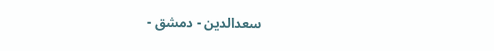سعدالدين - دمشق -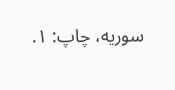سوريه، چاپ: ١.